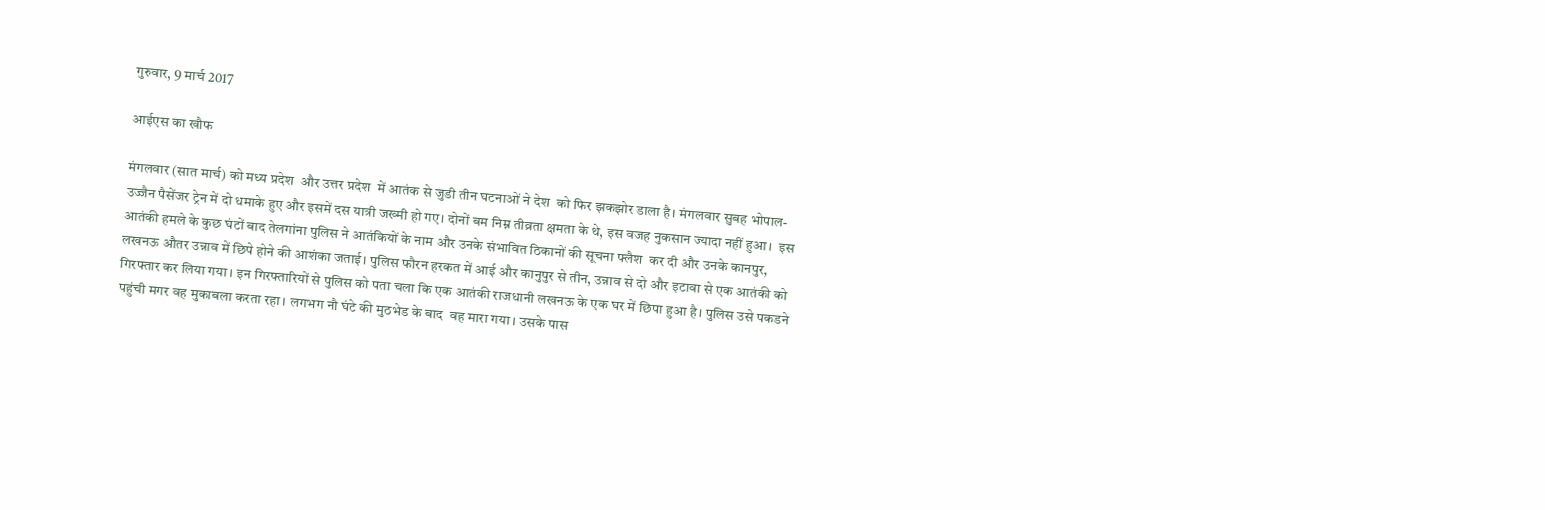गुरुवार, 9 मार्च 2017

आईएस का खौफ

मंगलवार (सात मार्च) को मध्य प्रदेश  और उत्तर प्रदेश  में आतंक से जुडी तीन घटनाओं ने देश  को फिर झकझोर डाला है। मंगलवार सुबह भोपाल-उज्जैन पैसेंजर ट्रेन में दो धमाके हुए और इसमें दस यात्री जख्मी हो गए। दोनों बम निम्न तीव्रता क्षमता के थे, इस वजह नुकसान ज्यादा नहीं हुआ।  इस आतंकी हमले के कुछ घंटों बाद तेलगांना पुलिस ने आतंकियों के नाम और उनके संभावित ठिकानों की सूचना फ्लैश  कर दी और उनके कानपुर, लखनऊ औतर उन्नाव में छिपे होने की आशंका जताई। पुलिस फौरन हरकत में आई और कानुपुर से तीन, उन्नाव से दो और इटावा से एक आतंकी को गिरफ्तार कर लिया गया। इन गिरफ्तारियों से पुलिस को पता चला कि एक आतंकी राजधानी लखनऊ के एक घर में छिपा हुआ है। पुलिस उसे पकडने पहुंची मगर वह मुकाबला करता रहा। लगभग नौ घंटे की मुठभेड के बाद  वह मारा गया। उसके पास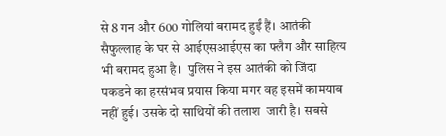से 8 गन और 600 गोलियां बरामद हुईं हैं। आतंकी सैफुल्लाह के घर से आईएसआईएस का फ्लैग और साहित्य भी बरामद हुआ है।  पुलिस ने इस आतंकी को जिंदा पकडने का हरसंभव प्रयास किया मगर वह इसमें कामयाब नहीं हुई। उसके दो साथियों की तलाश  जारी है। सबसे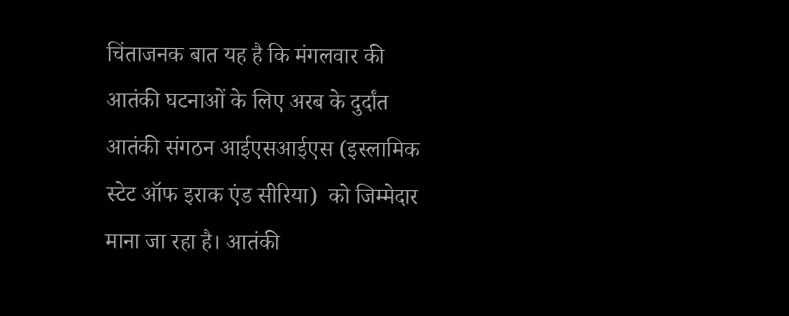चिंताजनक बात यह है कि मंगलवार की आतंकी घटनाओं के लिए अरब के दुर्दांत आतंकी संगठन आईएसआईएस (इस्लामिक स्टेट ऑफ इराक एंड सीरिया)  को जिम्मेदार माना जा रहा है। आतंकी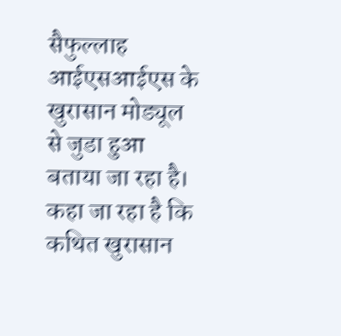सैफुल्लाह आईएसआईएस के खुरासान मोड्यूल से जुडा हुआ बताया जा रहा है। कहा जा रहा है कि कथित खुरासान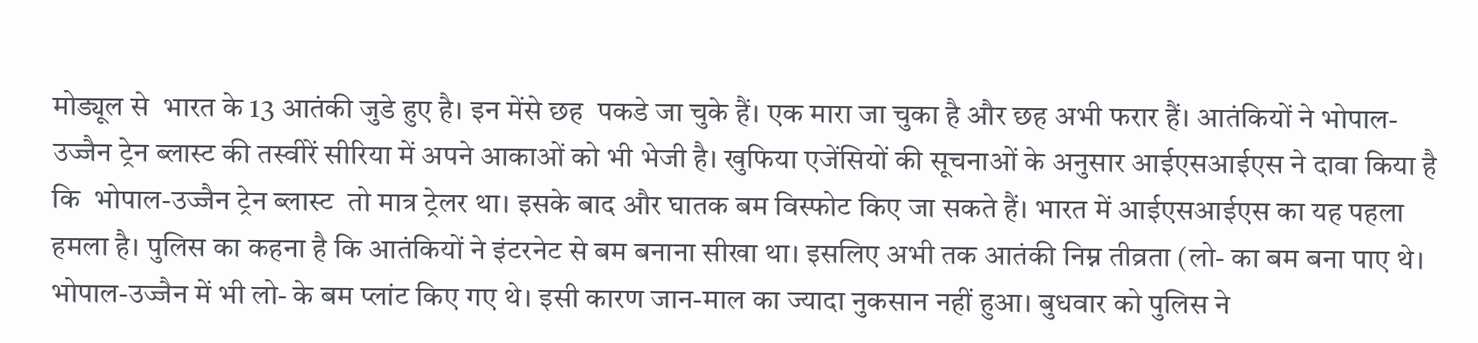मोड्यूल से  भारत के 13 आतंकी जुडे हुए है। इन मेंसे छह  पकडे जा चुके हैं। एक मारा जा चुका है और छह अभी फरार हैं। आतंकियों ने भोपाल-उज्जैन ट्रेन ब्लास्ट की तस्वीरें सीरिया में अपने आकाओं को भी भेजी है। खुफिया एजेंसियों की सूचनाओं के अनुसार आईएसआईएस ने दावा किया है कि  भोपाल-उज्जैन ट्रेन ब्लास्ट  तो मात्र ट्रेलर था। इसके बाद और घातक बम विस्फोट किए जा सकते हैं। भारत में आईएसआईएस का यह पहला हमला है। पुलिस का कहना है कि आतंकियों ने इंटरनेट से बम बनाना सीखा था। इसलिए अभी तक आतंकी निम्न तीव्रता (लो- का बम बना पाए थे। भोपाल-उज्जैन में भी लो- के बम प्लांट किए गए थे। इसी कारण जान-माल का ज्यादा नुकसान नहीं हुआ। बुधवार को पुलिस ने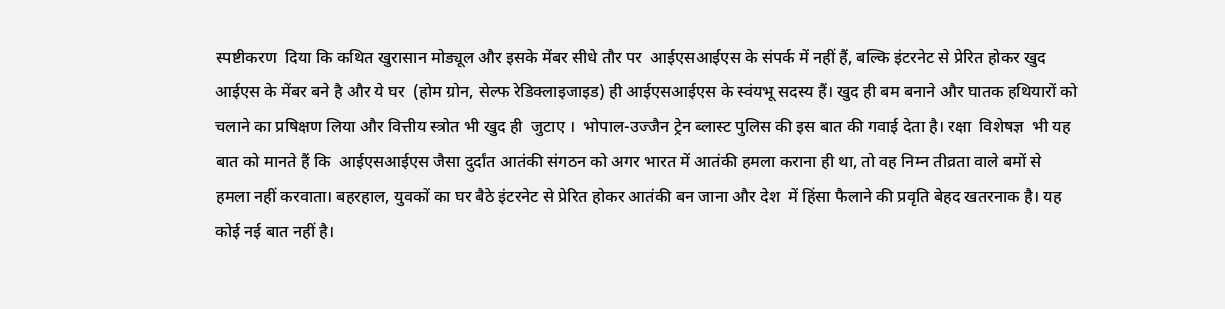स्पष्टीकरण  दिया कि कथित खुरासान मोड्यूल और इसके मेंबर सीधे तौर पर  आईएसआईएस के संपर्क में नहीं हैं, बल्कि इंटरनेट से प्रेरित होकर खुद आईएस के मेंबर बने है और ये घर  (होम ग्रोन, सेल्फ रेडिक्लाइजाइड) ही आईएसआईएस के स्वंयभू सदस्य हैं। खुद ही बम बनाने और घातक हथियारों को चलाने का प्रषिक्षण लिया और वित्तीय स्त्रोत भी खुद ही  जुटाए ।  भोपाल-उज्जैन ट्रेन ब्लास्ट पुलिस की इस बात की गवाई देता है। रक्षा  विशेषज्ञ  भी यह बात को मानते हैं कि  आईएसआईएस जैसा दुर्दांत आतंकी संगठन को अगर भारत में आतंकी हमला कराना ही था, तो वह निम्न तीव्रता वाले बमों से हमला नहीं करवाता। बहरहाल, युवकों का घर बैठे इंटरनेट से प्रेरित होकर आतंकी बन जाना और देश  में हिंसा फैलाने की प्रवृति बेहद खतरनाक है। यह कोई नई बात नहीं है।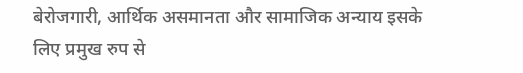बेरोजगारी, आर्थिक असमानता और सामाजिक अन्याय इसके लिए प्रमुख रुप से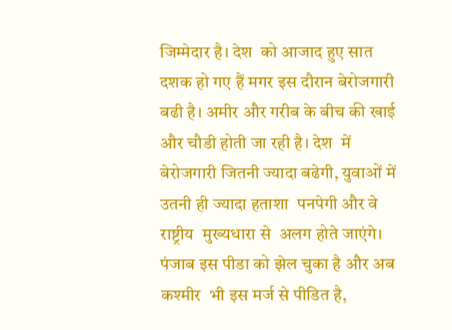जिम्मेदार है। देश  को आजाद हुए सात दशक हो गए हैं मगर इस दौरान बेरोजगारी बढी है। अमीर और गरीब के बीच की खाई और चौडी होती जा रही है। देश  में बेरोजगारी जितनी ज्यादा बढेगी, युवाओं में उतनी ही ज्यादा हताशा  पनपेगी और वे राष्ट्रीय  मुख्यधारा से  अलग होते जाएंगे। पंजाब इस पीडा को झेल चुका है और अब  कश्मीर  भी इस मर्ज से पीडित है,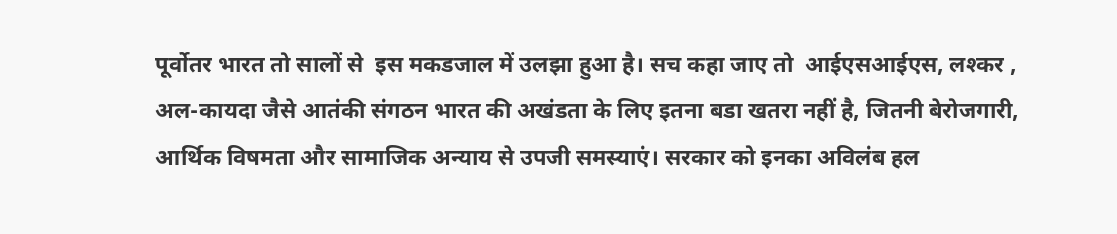पूर्वोतर भारत तो सालों से  इस मकडजाल में उलझा हुआ है। सच कहा जाए तो  आईएसआईएस, लश्कर , अल-कायदा जैसे आतंकी संगठन भारत की अखंडता के लिए इतना बडा खतरा नहीं है, जितनी बेरोजगारी, आर्थिक विषमता और सामाजिक अन्याय से उपजी समस्याएं। सरकार को इनका अविलंब हल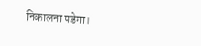निकालना पडेगा।